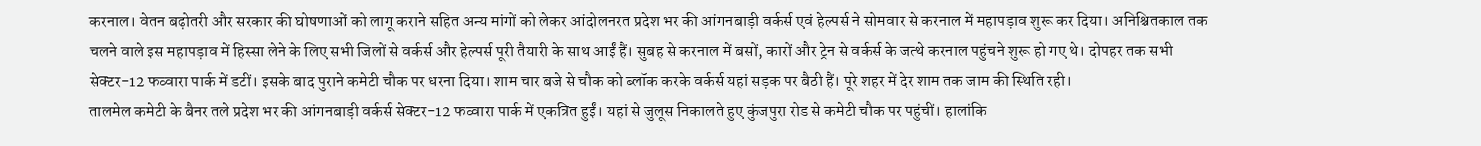करनाल। वेतन बढ़ोतरी और सरकार की घोषणाओं को लागू कराने सहित अन्य मांगों को लेकर आंदोलनरत प्रदेश भर की आंगनबाड़ी वर्कर्स एवं हेल्पर्स ने सोमवार से करनाल में महापड़ाव शुरू कर दिया। अनिश्चितकाल तक चलने वाले इस महापड़ाव में हिस्सा लेने के लिए सभी जिलों से वर्कर्स और हेल्पर्स पूरी तैयारी के साथ आईं हैं। सुबह से करनाल में बसों, कारों और ट्रेन से वर्कर्स के जत्थे करनाल पहुंचने शुरू हो गए थे। दोपहर तक सभी सेक्टर-12 फव्वारा पार्क में डटीं। इसके बाद पुराने कमेटी चौक पर धरना दिया। शाम चार बजे से चौक को ब्लॉक करके वर्कर्स यहां सड़क पर बैठी हैं। पूरे शहर में देर शाम तक जाम की स्थिति रही।
तालमेल कमेटी के बैनर तले प्रदेश भर की आंगनबाड़ी वर्कर्स सेक्टर-12 फव्वारा पार्क में एकत्रित हुईं। यहां से जुलूस निकालते हुए कुंजपुरा रोड से कमेटी चौक पर पहुंचीं। हालांकि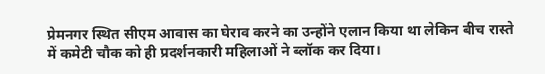प्रेमनगर स्थित सीएम आवास का घेराव करने का उन्होंने एलान किया था लेकिन बीच रास्ते में कमेटी चौक को ही प्रदर्शनकारी महिलाओं ने ब्लॉक कर दिया।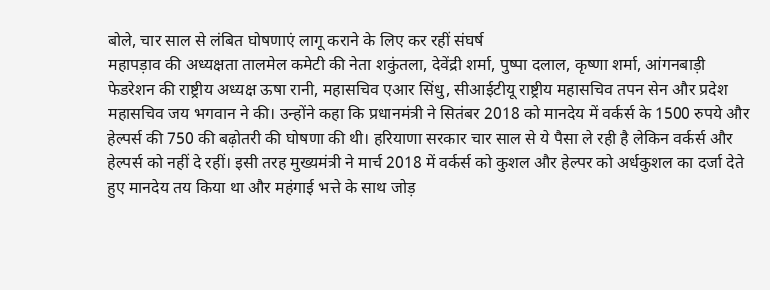बोले, चार साल से लंबित घोषणाएं लागू कराने के लिए कर रहीं संघर्ष
महापड़ाव की अध्यक्षता तालमेल कमेटी की नेता शकुंतला, देवेंद्री शर्मा, पुष्पा दलाल, कृष्णा शर्मा, आंगनबाड़ी फेडरेशन की राष्ट्रीय अध्यक्ष ऊषा रानी, महासचिव एआर सिंधु, सीआईटीयू राष्ट्रीय महासचिव तपन सेन और प्रदेश महासचिव जय भगवान ने की। उन्होंने कहा कि प्रधानमंत्री ने सितंबर 2018 को मानदेय में वर्कर्स के 1500 रुपये और हेल्पर्स की 750 की बढ़ोतरी की घोषणा की थी। हरियाणा सरकार चार साल से ये पैसा ले रही है लेकिन वर्कर्स और हेल्पर्स को नहीं दे रहीं। इसी तरह मुख्यमंत्री ने मार्च 2018 में वर्कर्स को कुशल और हेल्पर को अर्धकुशल का दर्जा देते हुए मानदेय तय किया था और महंगाई भत्ते के साथ जोड़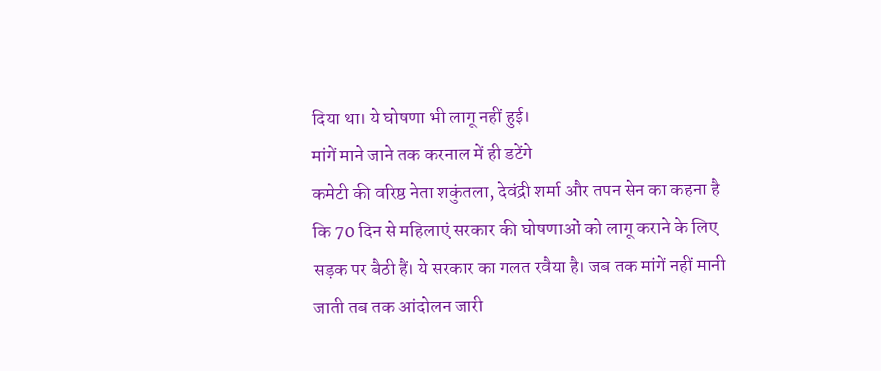दिया था। ये घोषणा भी लागू नहीं हुई।
मांगें माने जाने तक करनाल में ही डटेंगे
कमेटी की वरिष्ठ नेता शकुंतला, देवंद्री शर्मा और तपन सेन का कहना है कि 70 दिन से महिलाएं सरकार की घोषणाओं को लागू कराने के लिए सड़क पर बैठी हैं। ये सरकार का गलत रवैया है। जब तक मांगें नहीं मानी जाती तब तक आंदोलन जारी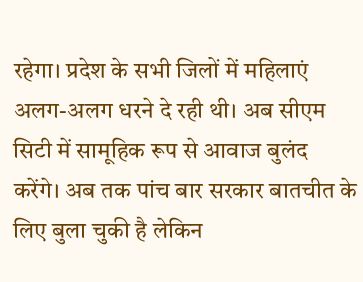रहेगा। प्रदेश के सभी जिलों में महिलाएं अलग-अलग धरने दे रही थी। अब सीएम सिटी में सामूहिक रूप से आवाज बुलंद करेंगे। अब तक पांच बार सरकार बातचीत के लिए बुला चुकी है लेकिन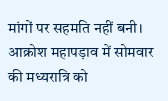मांगों पर सहमति नहीं बनी।
आक्रोश महापड़ाव में सोमवार की मध्यरात्रि को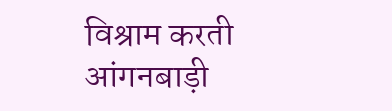विश्राम करती आंगनबाड़ी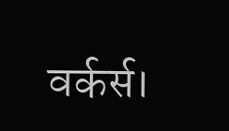वर्कर्स।